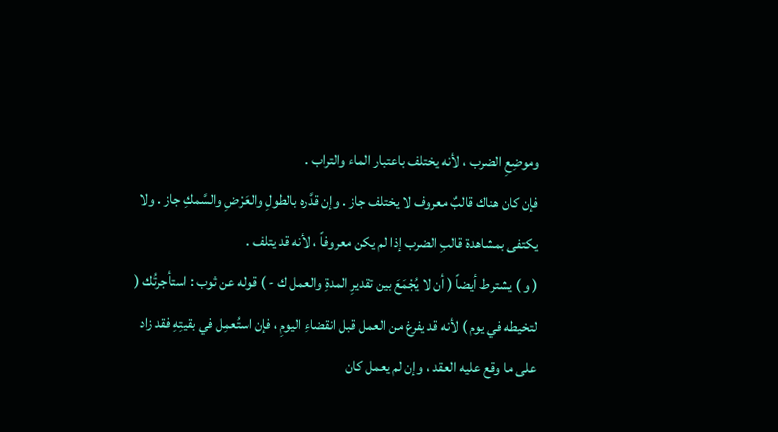وموضِعِ الضرب ، لأنه يختلف باعتبار الماء والتراب .
فإن كان هناك قالبٌ معروف لا يختلف جاز . وإن قدَّره بالطولِ والعَرْضِ والسَّمكِ جاز . ولا يكتفى بمشاهدة قالبِ الضرب إذا لم يكن معروفاً ، لأنه قد يتلف .
( و ) يشترط أيضاً ( أن لا يُجْمَعَ بين تقديرِ المدةِ والعمل ك - ) قوله عن ثوب : استأجرتُك ( لتخيطه في يوم ) لأنه قد يفرغ من العمل قبل انقضاءِ اليومِ ، فإن استُعمِل في بقيتِهِ فقد زاد على ما وقع عليه العقد ، وإن لم يعمل كان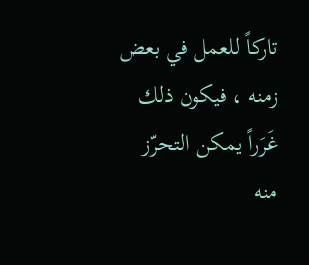تاركاً للعمل في بعض زمنه ، فيكون ذلك غَرَراً يمكن التحرّز منه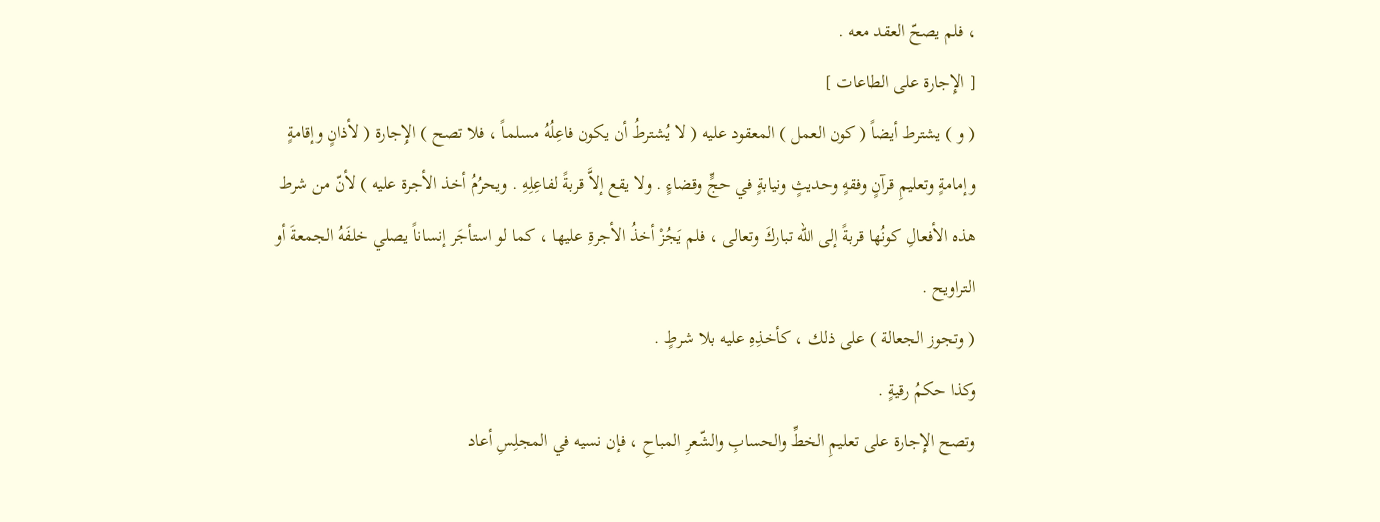، فلم يصحّ العقد معه .
[ الإِجارة على الطاعات ]
( و ) يشترط أيضاً ( كون العمل ) المعقود عليه ( لا يُشترطُ أن يكون فاعِلُهُ مسلماً ، فلا تصح ) الإِجارة ( لأذانٍ وإقامةٍ وإمامةٍ وتعليمِ قرآنٍ وفقهٍ وحديثٍ ونيابةٍ في حجٍّ وقضاءٍ . ولا يقع إلاَّ قربةً لفاعِلِهِ . ويحرُمُ أخذ الأجرة عليه ) لأنّ من شرط هذه الأفعالِ كونُها قربةً إلى الله تباركَ وتعالى ، فلم يَجُزْ أخذُ الأجرةِ عليها ، كما لو استأجَر إنساناً يصلي خلفَهُ الجمعةَ أو التراويح .
( وتجوز الجعالة ) على ذلك ، كأخذِهِ عليه بلا شرطٍ .
وكذا حكمُ رقيةٍ .
وتصح الإِجارة على تعليمِ الخطِّ والحسابِ والشّعرِ المباحِ ، فإن نسيه في المجلِسِ أعاد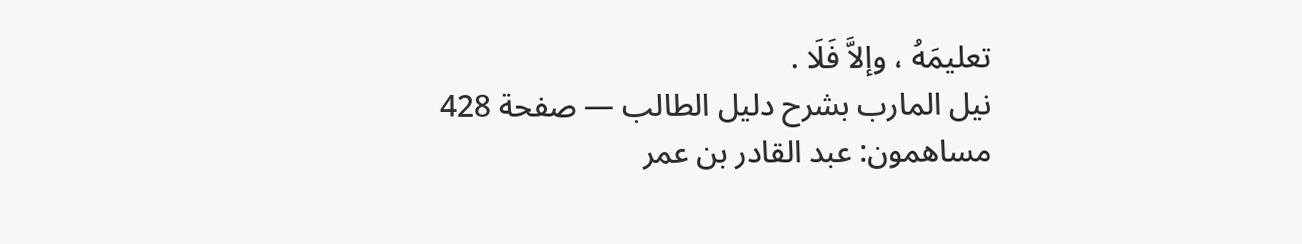تعليمَهُ ، وإلاَّ فَلَا .
نيل المارب بشرح دليل الطالب — صفحة 428
مساهمون: عبد القادر بن عمر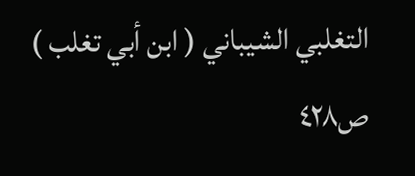التغلبي الشيباني ( ابن أبي تغلب )
ص٤٢٨